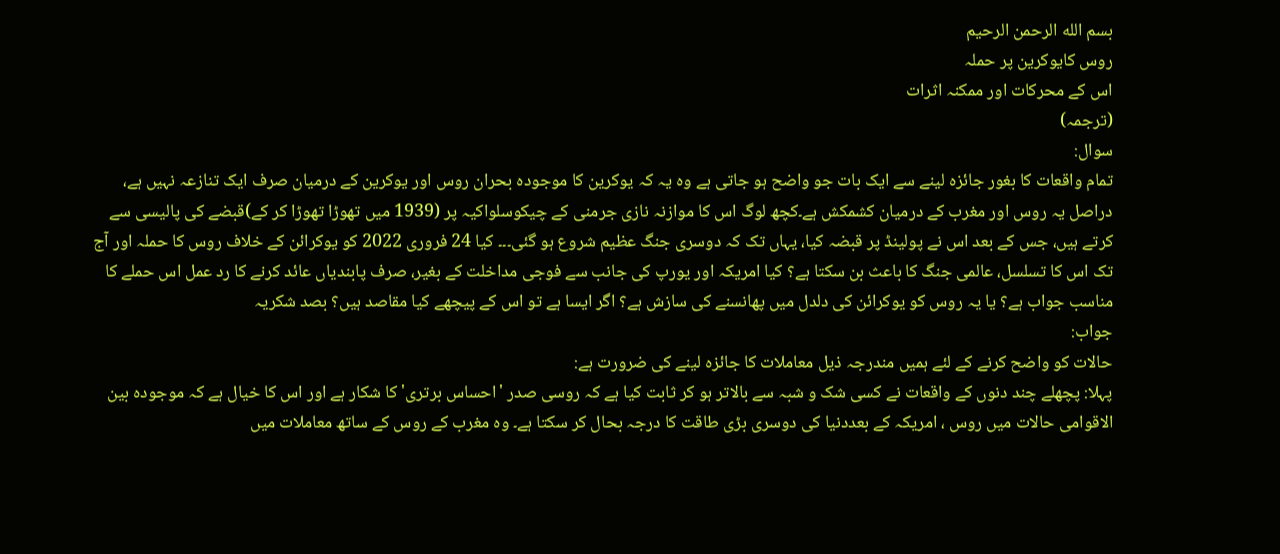بسم الله الرحمن الرحيم
روس کایوکرین پر حملہ
اس کے محرکات اور ممکنہ اثرات
(ترجمہ)
سوال:
تمام واقعات کا بغور جائزہ لینے سے ایک بات جو واضح ہو جاتی ہے وہ یہ کہ یوکرین کا موجودہ بحران روس اور یوکرین کے درمیان صرف ایک تنازعہ نہیں ہے، دراصل یہ روس اور مغرب کے درمیان کشمکش ہے۔کچھ لوگ اس کا موازنہ نازی جرمنی کے چیکوسلواکیہ پر (1939 میں تھوڑا تھوڑا کر کے)قبضے کی پالیسی سے کرتے ہیں، جس کے بعد اس نے پولینڈ پر قبضہ کیا، یہاں تک کہ دوسری جنگ عظیم شروع ہو گئی۔۔۔ کیا 24 فروری 2022 کو یوکرائن کے خلاف روس کا حملہ اور آج تک اس کا تسلسل، عالمی جنگ کا باعث بن سکتا ہے؟ کیا امریکہ اور یورپ کی جانب سے فوجی مداخلت کے بغیر، صرف پابندیاں عائد کرنے کا رد عمل اس حملے کا مناسب جواب ہے؟ یا یہ روس کو یوکرائن کی دلدل میں پھانسنے کی سازش ہے؟ اگر ایسا ہے تو اس کے پیچھے کیا مقاصد ہیں؟ بصد شکریہ
جواب:
حالات کو واضح کرنے کے لئے ہمیں مندرجہ ذیل معاملات کا جائزہ لینے کی ضرورت ہے:
پہلا: پچھلے چند دنوں کے واقعات نے کسی شک و شبہ سے بالاتر ہو کر ثابت کیا ہے کہ روسی صدر 'احساس برتری' کا شکار ہے اور اس کا خیال ہے کہ موجودہ بین الاقوامی حالات میں روس ، امریکہ کے بعددنیا کی دوسری بڑی طاقت کا درجہ بحال کر سکتا ہے۔ وہ مغرب کے روس کے ساتھ معاملات میں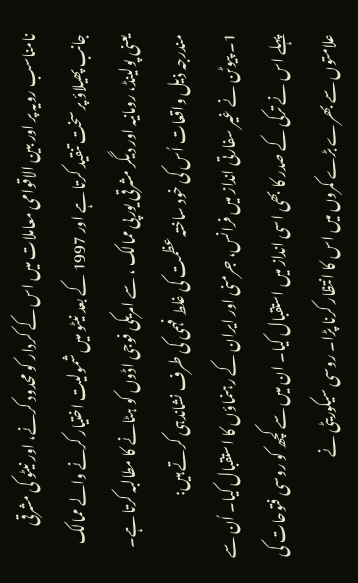نامناسب رویہ پر اور بین الاقوامی معاملات میں اس کے کردار کو محدود کرنے، اور نیٹو کی مشرقی جانب پھیلاؤ پر سخت تنقید کرتا ہے اور 1997 کے بعد نیٹو میں شمولیت اختیار کرنے والے ممالک یعنی پولینڈ، رومانیہ اور دیگر مشرقی یورپی ممالک ، سے امریکی فوجی اڈوں کو ہٹانے کا مطالبہ کرتا ہے۔ مندرجہ ذیل واقعات اُس کی خود ساختہ عظمت کی غلط فہمی کی طرف نشاندہی کرتے ہیں:
1۔ پیوٹن نے غیر سفارتی انداز میں فرانس، جرمنی اور ایران کے رہنماؤں کا استقبال کیا۔ اُن سے پہلے اس نے ترکی کے صدر کا بھی اسی انداز میں استقبال کیا۔ ان میں سے کچھ کو روسی فتوحات کی علامتوں سے بھرے بڑے کمروں میں اس کا انتظار کرنا پڑا۔ روسی سیکوریٹی نے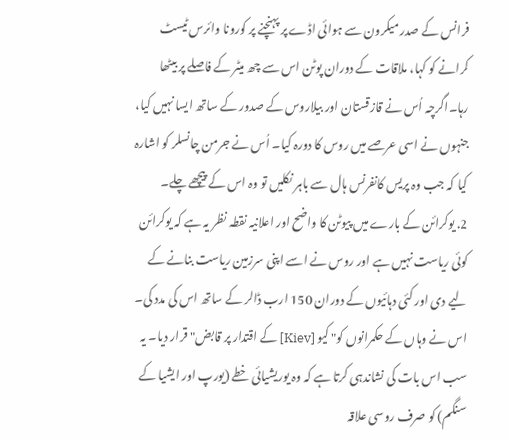فرانس کے صدر میکرون سے ہوائی اڈے پر پہنچنے پر کورونا وائرس ٹیسٹ کرانے کو کہا، ملاقات کے دوران پوٹن اس سے چھ میٹر کے فاصلے پر بیٹھا رہا۔اگرچہ اُس نے قازقستان اور بیلاروس کے صدور کے ساتھ ایسا نہیں کیا، جنہوں نے اسی عرصے میں روس کا دورہ کیا۔ اُس نے جرمن چانسلر کو اشارہ کیا کہ جب وہ پریس کانفرنس ہال سے باہر نکلیں تو وہ اس کے پیچھے چلے۔
2. یوکرائن کے بارے میں پیوٹن کا واضح اور اعلانیہ نقطہ نظر یہ ہے کہ یوکرائن کوئی ریاست نہیں ہے اور روس نے اسے اپنی سرزمین ریاست بنانے کے لیے دی اور کئی دہائیوں کے دوران 150 ارب ڈالر کے ساتھ اس کی مدد کی۔ اس نے وہاں کے حکمرانوں کو" کیو [Kiev] کے اقتدار پر قابض" قرار دیا۔ یہ سب اس بات کی نشاندہی کرتا ہے کہ وہ یوریشیائی خطے (یورپ اور ایشیا کے سنگم) کو صرف روسی علاقہ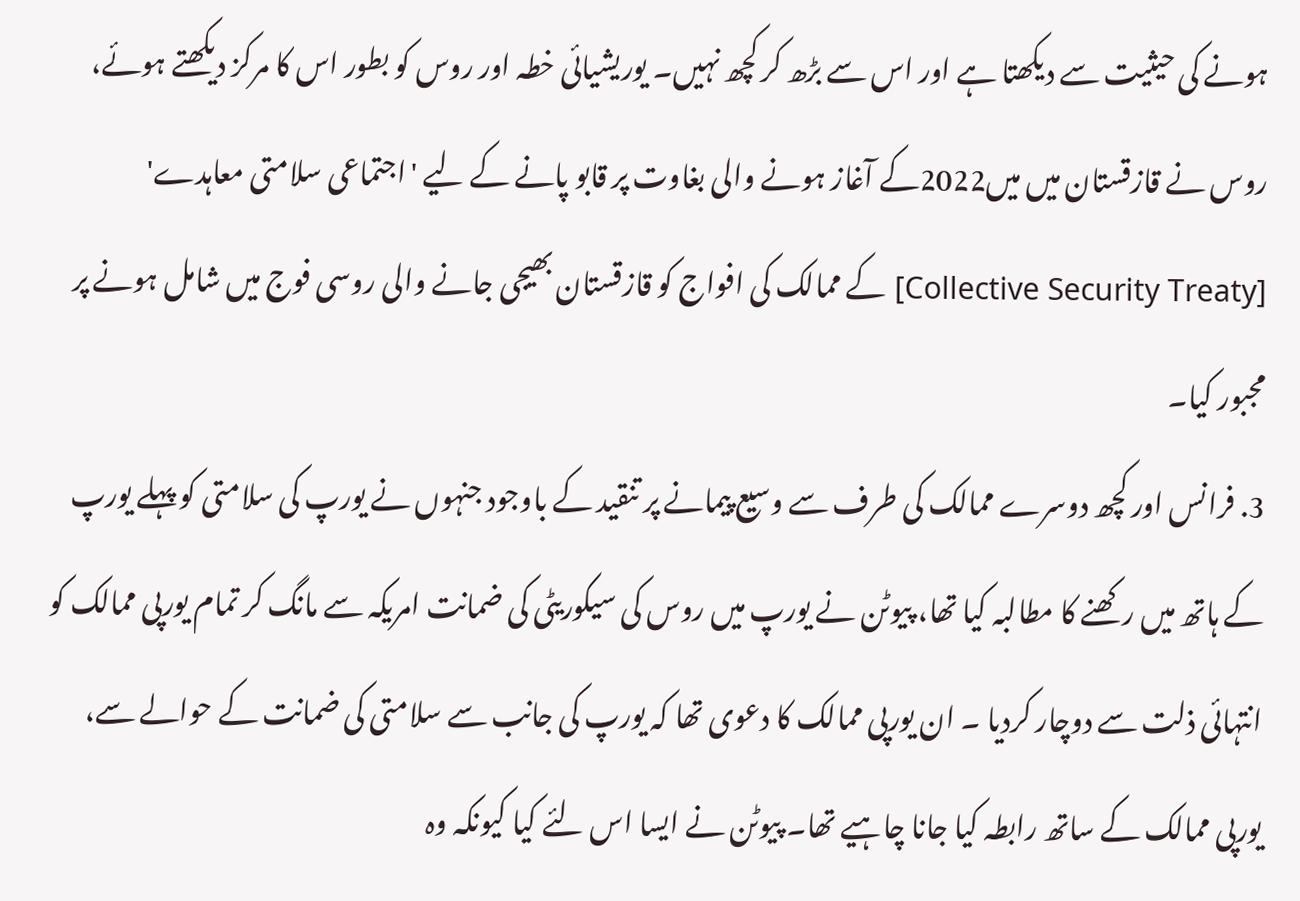ہونے کی حیثیت سے دیکھتا ہے اور اس سے بڑھ کر کچھ نہیں۔ یوریشیائی خطہ اور روس کو بطور اس کا مرکز دیکھتے ہوئے، روس نے قازقستان میں میں2022کے آغاز ہونے والی بغاوت پر قابو پانے کے لیے 'اجتماعی سلامتی معاہدے' [Collective Security Treaty] کے ممالک کی افواج کو قازقستان بھیجی جانے والی روسی فوج میں شامل ہونے پر مجبور کیا۔
3. فرانس اور کچھ دوسرے ممالک کی طرف سے وسیع پیمانے پر تنقید کے باوجود جنہوں نے یورپ کی سلامتی کو پہلے یورپ کے ہاتھ میں رکھنے کا مطالبہ کیا تھا، پیوٹن نے یورپ میں روس کی سیکوریٹی کی ضمانت امریکہ سے مانگ کر تمام یورپی ممالک کو انتہائی ذلت سے دوچار کردیا ۔ ان یورپی ممالک کا دعوی تھا کہ یورپ کی جانب سے سلامتی کی ضمانت کے حوالے سے، یورپی ممالک کے ساتھ رابطہ کیا جانا چاہیے تھا۔ پیوٹن نے ایسا اس لئے کیا کیونکہ وہ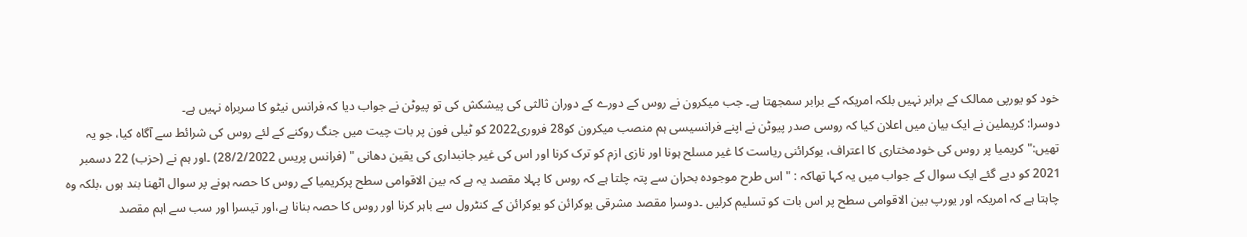خود کو یورپی ممالک کے برابر نہیں بلکہ امریکہ کے برابر سمجھتا ہے۔ جب میکرون نے روس کے دورے کے دوران ثالثی کی پیشکش کی تو پیوٹن نے جواب دیا کہ فرانس نیٹو کا سربراہ نہیں ہے۔
دوسرا: کریملین نے ایک بیان میں اعلان کیا کہ روسی صدر پیوٹن نے اپنے فرانسیسی ہم منصب میکرون کو28 فروری2022 کو ٹیلی فون پر بات چیت میں جنگ روکنے کے لئے روس کی شرائط سے آگاہ کیا، جو یہ تھیں:"کریمیا پر روس کی خودمختاری کا اعتراف، یوکرائنی ریاست کا غیر مسلح ہونا اور نازی ازم کو ترک کرنا اور اس کی غیر جانبداری کی یقین دھانی " (فرانس پریس 28/2/2022) ۔اور ہم نے (حزب) 22 دسمبر 2021 کو دیے گئے ایک سوال کے جواب میں یہ کہا تھاکہ : "اس طرح موجودہ بحران سے پتہ چلتا ہے کہ روس کا پہلا مقصد یہ ہے کہ بین الاقوامی سطح پرکریمیا کے روس کا حصہ ہونے پر سوال اٹھنا بند ہوں ،بلکہ وہ چاہتا ہے کہ امریکہ اور یورپ بین الاقوامی سطح پر اس بات کو تسلیم کرلیں ۔دوسرا مقصد مشرقی یوکرائن کو یوکرائن کے کنٹرول سے باہر کرنا اور روس کا حصہ بنانا ہے،اور تیسرا اور سب سے اہم مقصد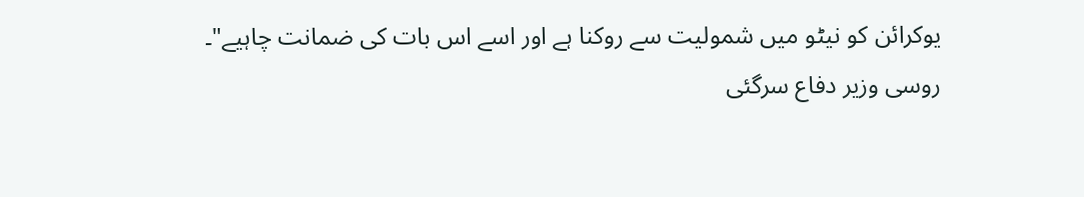یوکرائن کو نیٹو میں شمولیت سے روکنا ہے اور اسے اس بات کی ضمانت چاہیے"۔
روسی وزیر دفاع سرگئی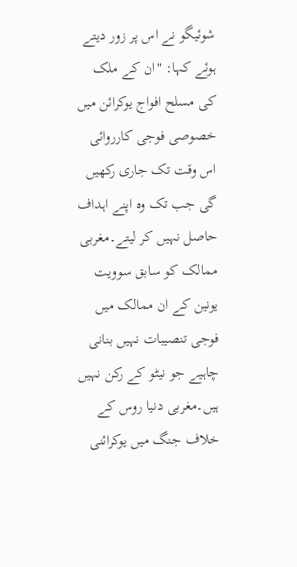شوئیگو نے اس پر زور دیتے ہوئے کہا: "ان کے ملک کی مسلح افواج یوکرائن میں خصوصی فوجی کارروائی اس وقت تک جاری رکھیں گی جب تک وہ اپنے اہداف حاصل نہیں کر لیتے۔مغربی ممالک کو سابق سوویت یونین کے ان ممالک میں فوجی تنصیبات نہیں بنانی چاہیے جو نیٹو کے رکن نہیں ہیں۔مغربی دنیا روس کے خلاف جنگ میں یوکرائنی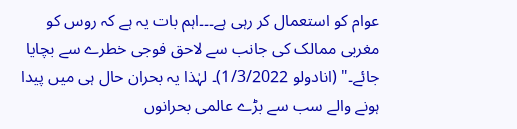عوام کو استعمال کر رہی ہے۔۔۔اہم بات یہ ہے کہ روس کو مغربی ممالک کی جانب سے لاحق فوجی خطرے سے بچایا جائے۔" (انادولو 1/3/2022)۔ لہٰذا یہ بحران حال ہی میں پیدا ہونے والے سب سے بڑے عالمی بحرانوں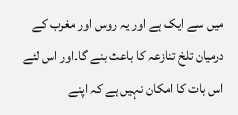میں سے ایک ہے اور یہ روس اور مغرب کے درمیان تلخ تنازعہ کا باعث بنے گا۔اور اس لئے اس بات کا امکان نہیں ہے کہ اپنے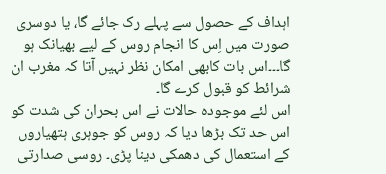اہداف کے حصول سے پہلے رک جائے گا، یا دوسری صورت میں اِس کا انجام روس کے لیے بھیانک ہو گا۔۔۔اس بات کابھی امکان نظر نہیں آتا کہ مغرب ان شرائط کو قبول کرے گا۔
اس لئے موجودہ حالات نے اس بحران کی شدت کو اس حد تک بڑھا دیا کہ روس کو جوہری ہتھیاروں کے استعمال کی دھمکی دینا پڑی۔ روسی صدارتی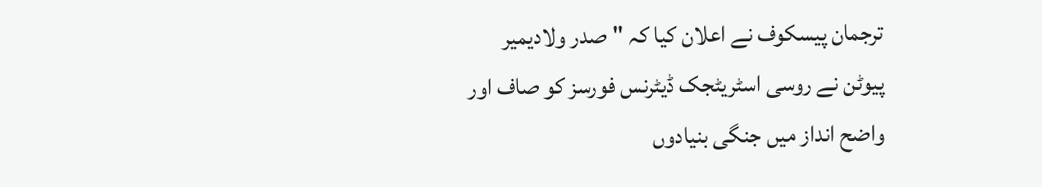ترجمان پیسکوف نے اعلان کیا کہ "صدر ولادیمیر پیوٹن نے روسی اسٹریٹجک ڈیٹرنس فورسز کو صاف اور واضح انداز میں جنگی بنیادوں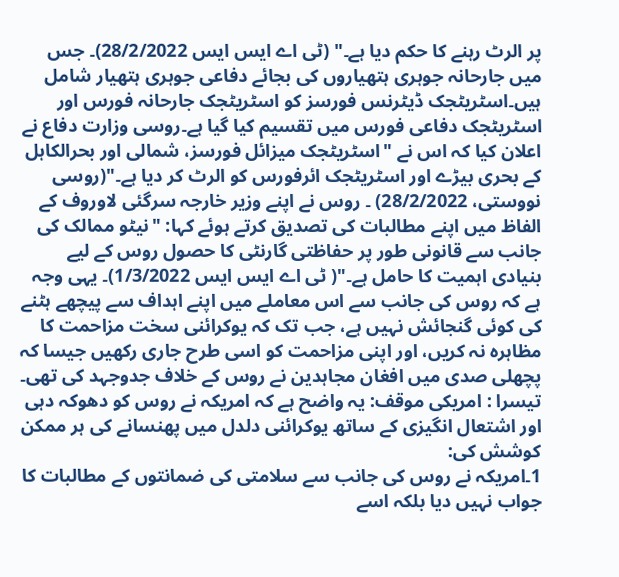پر الرٹ رہنے کا حکم دیا ہے۔" (ٹی اے ایس ایس 28/2/2022)۔ جس میں جارحانہ جوہری ہتھیاروں کی بجائے دفاعی جوہری ہتھیار شامل ہیں۔اسٹریٹجک ڈیٹرنس فورسز کو اسٹریٹجک جارحانہ فورس اور اسٹریٹجک دفاعی فورس میں تقسیم کیا گیا ہے۔روسی وزارت دفاع نے اعلان کیا کہ اس نے "اسٹریٹجک میزائل فورسز، شمالی اور بحرالکاہل کے بحری بیڑے اور اسٹریٹجک ائرفورس کو الرٹ کر دیا ہے۔"(روسی نووستی، 28/2/2022) ۔ روس نے اپنے وزیر خارجہ سرگئی لاوروف کے الفاظ میں اپنے مطالبات کی تصدیق کرتے ہوئے کہا: "نیٹو ممالک کی جانب سے قانونی طور پر حفاظتی گارنٹی کا حصول روس کے لیے بنیادی اہمیت کا حامل ہے۔"( ٹی اے ایس ایس 1/3/2022)۔ یہی وجہ ہے کہ روس کی جانب سے اس معاملے میں اپنے اہداف سے پیچھے ہٹنے کی کوئی گنجائش نہیں ہے، جب تک کہ یوکرائنی سخت مزاحمت کا مظاہرہ نہ کریں، اور اپنی مزاحمت کو اسی طرح جاری رکھیں جیسا کہ پچھلی صدی میں افغان مجاہدین نے روس کے خلاف جدوجہد کی تھی۔
تیسرا : امریکی موقف: یہ واضح ہے کہ امریکہ نے روس کو دھوکہ دہی اور اشتعال انگیزی کے ساتھ یوکرائنی دلدل میں پھنسانے کی ہر ممکن کوشش کی:
1۔امریکہ نے روس کی جانب سے سلامتی کی ضمانتوں کے مطالبات کا جواب نہیں دیا بلکہ اسے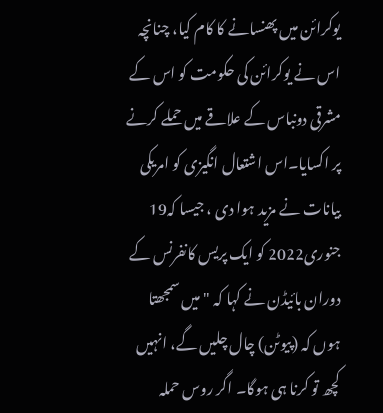یوکرائن میں پھنسانے کا کام کیا، چنانچہ اس نے یوکرائن کی حکومت کو اس کے مشرقی دونباس کے علاقے میں حملے کرنے پر اکسایا۔اس اشتعال انگیزی کو امریکی بیانات نے مزید ہوا دی ، جیسا کہ19 جنوری2022 کو ایک پریس کانفرنس کے دوران بائیڈن نے کہا کہ "میں سمجھتا ہوں کہ (پیوٹن) چال چلیں گے، انہیں کچھ تو کرنا ہی ہوگا۔ اگر روس حملہ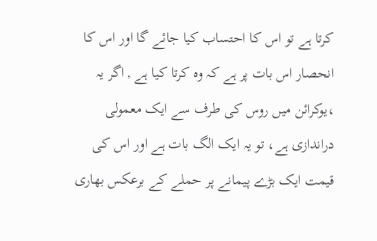کرتا ہے تو اس کا احتساب کیا جائے گا اور اس کا انحصار اس بات پر ہے کہ وہ کرتا کیا ہے , اگر یہ ،یوکرائن میں روس کی طرف سے ایک معمولی دراندازی ہے، تو یہ ایک الگ بات ہے اور اس کی قیمت ایک بڑے پیمانے پر حملے کے برعکس بھاری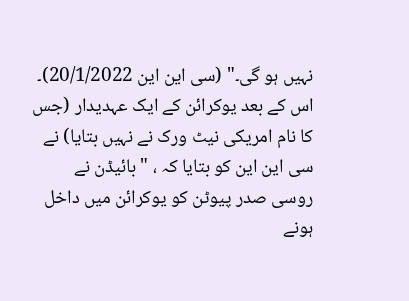نہیں ہو گی۔" (سی این این 20/1/2022)۔ اس کے بعد یوکرائن کے ایک عہدیدار (جس کا نام امریکی نیٹ ورک نے نہیں بتایا) نے سی این این کو بتایا کہ ، "بائیڈن نے روسی صدر پیوٹن کو یوکرائن میں داخل ہونے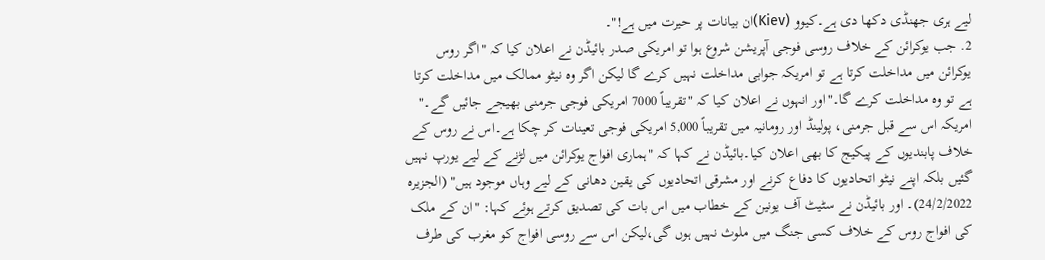لیے ہری جھنڈی دکھا دی ہے۔کیوو (Kiev)ان بیانات پر حیرت میں ہے!"۔
2. جب یوکرائن کے خلاف روسی فوجی آپریشن شروع ہوا تو امریکی صدر بائیڈن نے اعلان کیا کہ "اگر روس یوکرائن میں مداخلت کرتا ہے تو امریکہ جوابی مداخلت نہیں کرے گا لیکن اگر وہ نیٹو ممالک میں مداخلت کرتا ہے تو وہ مداخلت کرے گا۔"اور انہوں نے اعلان کیا کہ "تقریباً 7000 امریکی فوجی جرمنی بھیجے جائیں گے۔" امریکہ اس سے قبل جرمنی، پولینڈ اور رومانیہ میں تقریباً 5,000 امریکی فوجی تعینات کر چکا ہے۔اس نے روس کے خلاف پابندیوں کے پیکیج کا بھی اعلان کیا۔بائیڈن نے کہا کہ "ہماری افواج یوکرائن میں لڑنے کے لیے یورپ نہیں گئیں بلکہ اپنے نیٹو اتحادیوں کا دفاع کرنے اور مشرقی اتحادیوں کی یقین دھانی کے لیے وہاں موجود ہیں" (الجزیرہ 24/2/2022)۔ اور بائیڈن نے سٹیٹ آف یونین کے خطاب میں اس بات کی تصدیق کرتے ہوئے کہا: "ان کے ملک کی افواج روس کے خلاف کسی جنگ میں ملوث نہیں ہوں گی،لیکن اس سے روسی افواج کو مغرب کی طرف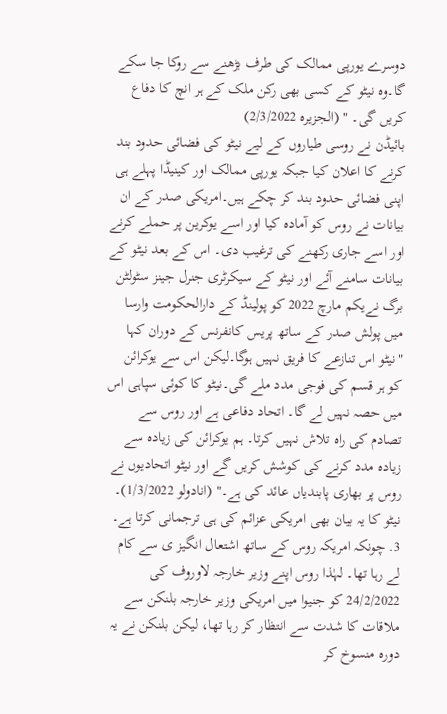دوسرے یورپی ممالک کی طرف بڑھنے سے روکا جا سکے گا۔وہ نیٹو کے کسی بھی رکن ملک کے ہر انچ کا دفاع کریں گی۔ " (الجزیرہ 2/3/2022)
بائیڈن نے روسی طیاروں کے لیے نیٹو کی فضائی حدود بند کرنے کا اعلان کیا جبکہ یورپی ممالک اور کینیڈا پہلے ہی اپنی فضائی حدود بند کر چکے ہیں۔امریکی صدر کے ان بیانات نے روس کو آمادہ کیا اور اسے یوکرین پر حملے کرنے اور اسے جاری رکھنے کی ترغیب دی۔ اس کے بعد نیٹو کے بیانات سامنے آئے اور نیٹو کے سیکرٹری جنرل جینز سٹولٹن برگ نےیکم مارچ 2022 کو پولینڈ کے دارالحکومت وارسا میں پولش صدر کے ساتھ پریس کانفرنس کے دوران کہا "نیٹو اس تنازعے کا فریق نہیں ہوگا۔لیکن اس سے یوکرائن کو ہر قسم کی فوجی مدد ملے گی۔نیٹو کا کوئی سپاہی اس میں حصہ نہیں لے گا۔ اتحاد دفاعی ہے اور روس سے تصادم کی راہ تلاش نہیں کرتا۔ ہم یوکرائن کی زیادہ سے زیادہ مدد کرنے کی کوشش کریں گے اور نیٹو اتحادیوں نے روس پر بھاری پابندیاں عائد کی ہے۔" (انادولو 1/3/2022)۔ نیٹو کا یہ بیان بھی امریکی عزائم کی ہی ترجمانی کرتا ہے۔
3. چونکہ امریکہ روس کے ساتھ اشتعال انگیز ی سے کام لے رہا تھا۔ لہٰذا روس اپنے وزیر خارجہ لاوروف کی 24/2/2022 کو جنیوا میں امریکی وزیر خارجہ بلنکن سے ملاقات کا شدت سے انتظار کر رہا تھا، لیکن بلنکن نے یہ دورہ منسوخ کر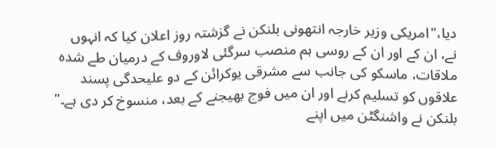دیا،"امریکی وزیر خارجہ انتھونی بلنکن نے گزشتہ روز اعلان کیا کہ انہوں نے، ان کے اور ان کے روسی ہم منصب سرگئی لاوروف کے درمیان طے شدہ ملاقات، ماسکو کی جانب سے مشرقی یوکرائن کے دو علیحدگی پسند علاقوں کو تسلیم کرنے اور ان میں فوج بھیجنے کے بعد، منسوخ کر دی ہے۔" بلنکن نے واشنگٹن میں اپنے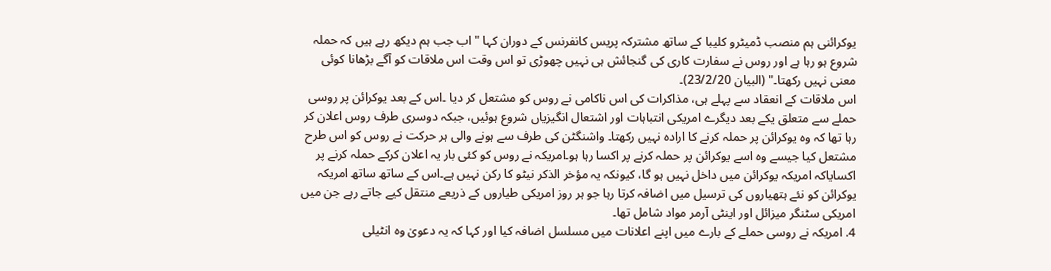یوکرائنی ہم منصب ڈمیٹرو کلیبا کے ساتھ مشترکہ پریس کانفرنس کے دوران کہا "اب جب ہم دیکھ رہے ہیں کہ حملہ شروع ہو رہا ہے اور روس نے سفارت کاری کی گنجائش ہی نہیں چھوڑی تو اس وقت اس ملاقات کو آگے بڑھانا کوئی معنی نہیں رکھتا۔" (البیان 23/2/20)۔
اس ملاقات کے انعقاد سے پہلے ہی، مذاکرات کی اس ناکامی نے روس کو مشتعل کر دیا ۔اس کے بعد یوکرائن پر روسی حملے سے متعلق یکے بعد دیگرے امریکی انتباہات اور اشتعال انگیزیاں شروع ہوئیں، جبکہ دوسری طرف روس اعلان کر رہا تھا کہ وہ یوکرائن پر حملہ کرنے کا ارادہ نہیں رکھتا۔ واشنگٹن کی طرف سے ہونے والی ہر حرکت نے روس کو اس طرح مشتعل کیا جیسے وہ اسے یوکرائن پر حملہ کرنے پر اکسا رہا ہو۔امریکہ نے روس کو کئی بار یہ اعلان کرکے حملہ کرنے پر اکسایاکہ امریکہ یوکرائن میں داخل نہیں ہو گا، کیونکہ یہ مؤخر الذکر نیٹو کا رکن نہیں ہے۔اس کے ساتھ ساتھ امریکہ یوکرائن کو نئے ہتھیاروں کی ترسیل میں اضافہ کرتا رہا جو ہر روز امریکی طیاروں کے ذریعے منتقل کیے جاتے رہے جن میں امریکی سٹنگر میزائل اور اینٹی آرمر مواد شامل تھا۔
4. امریکہ نے روسی حملے کے بارے میں اپنے اعلانات میں مسلسل اضافہ کیا اور کہا کہ یہ دعویٰ وہ انٹیلی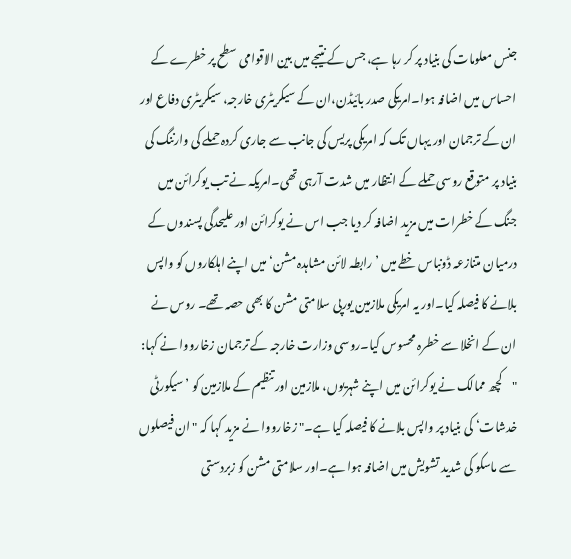جنس معلومات کی بنیاد پر کر رہا ہے، جس کے نتیجے میں بین الاقوامی سطح پر خطرے کے احساس میں اضافہ ہوا۔امریکی صدر بائیڈن،ان کے سیکریٹری خارجہ، سیکریٹری دفاع اور ان کے ترجمان اور یہاں تک کہ امریکی پریس کی جانب سے جاری کردہ حملے کی وارننگ کی بنیاد پر متوقع روسی حملے کے انتظار میں شدت آرہی تھی۔امریکہ نے تب یوکرائن میں جنگ کے خطرات میں مزید اضافہ کر دیا جب اس نے یوکرائن اور علیحدگی پسندوں کے درمیان متنازعہ ڈونباس خطے میں ’رابطہ لائن مشاہدہ مشن‘ میں اپنے اہلکاروں کو واپس بلانے کا فیصلہ کیا۔اور یہ امریکی ملازمین یورپی سلامتی مشن کا بھی حصہ تھے۔ روس نے ان کے انخلا سے خطرہ محسوس کیا۔روسی وزارت خارجہ کے ترجمان زخارووا نے کہا: "کچھ ممالک نے یوکرائن میں اپنے شہریوں، ملازمین اور تنظیم کے ملازمین کو ’سیکورٹی خدشات‘ کی بنیاد پر واپس بلانے کا فیصلہ کیا ہے۔" زخارووا نے مزید کہا کہ "ان فیصلوں سے ماسکو کی شدید تشویش میں اضافہ ہوا ہے۔اور سلامتی مشن کو زبردستی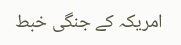امریکہ کے جنگی خبط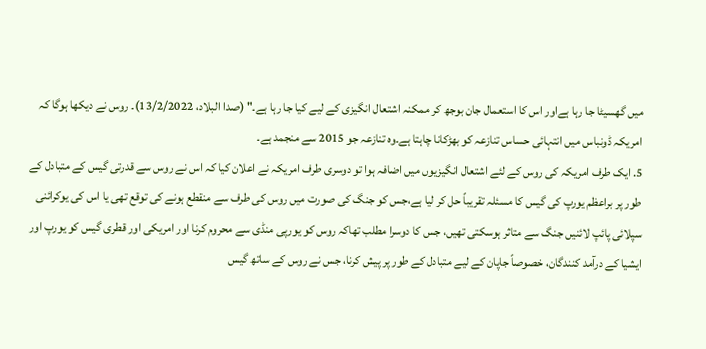میں گھسیٹا جا رہا ہےاور اس کا استعمال جان بوجھ کر ممکنہ اشتعال انگیزی کے لیے کیا جا رہا ہے۔" (صدا البلاد، 13/2/2022)۔ روس نے دیکھا ہوگا کہ امریکہ ڈونباس میں انتہائی حساس تنازعہ کو بھڑکانا چاہتا ہے۔وہ تنازعہ جو 2015 سے منجمد ہے۔
5. ایک طرف امریکہ کی روس کے لئے اشتعال انگیزیوں میں اضافہ ہوا تو دوسری طرف امریکہ نے اعلان کیا کہ اس نے روس سے قدرتی گیس کے متبادل کے طور پر براعظم یورپ کی گیس کا مسئلہ تقریباً حل کر لیا ہے،جس کو جنگ کی صورت میں روس کی طرف سے منقطع ہونے کی توقع تھی یا اس کی یوکرائنی سپلائی پائپ لائنیں جنگ سے متاثر ہوسکتی تھیں، جس کا دوسرا مطلب تھاکہ روس کو یورپی منڈی سے محروم کرنا اور امریکی اور قطری گیس کو یورپ اور ایشیا کے درآمد کنندگان، خصوصاً جاپان کے لیے متبادل کے طور پر پیش کرنا، جس نے روس کے ساتھ گیس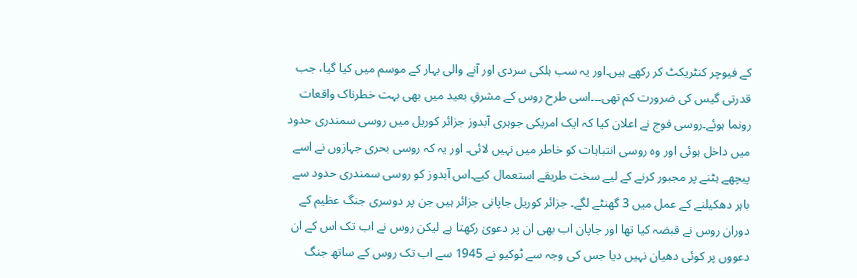کے فیوچر کنٹریکٹ کر رکھے ہیں۔اور یہ سب ہلکی سردی اور آنے والی بہار کے موسم میں کیا گیا، جب قدرتی گیس کی ضرورت کم تھی۔۔۔اسی طرح روس کے مشرقِ بعید میں بھی بہت خطرناک واقعات رونما ہوئے۔روسی فوج نے اعلان کیا کہ ایک امریکی جوہری آبدوز جزائر کوریل میں روسی سمندری حدود میں داخل ہوئی اور وہ روسی انتباہات کو خاطر میں نہیں لائی۔ اور یہ کہ روسی بحری جہازوں نے اسے پیچھے ہٹنے پر مجبور کرنے کے لیے سخت طریقے استعمال کیے۔اس آبدوز کو روسی سمندری حدود سے باہر دھکیلنے کے عمل میں 3 گھنٹے لگے۔ جزائر کوریل جاپانی جزائر ہیں جن پر دوسری جنگ عظیم کے دوران روس نے قبضہ کیا تھا اور جاپان اب بھی ان پر دعویٰ رکھتا ہے لیکن روس نے اب تک اس کے ان دعووں پر کوئی دھیان نہیں دیا جس کی وجہ سے ٹوکیو نے 1945 سے اب تک روس کے ساتھ جنگ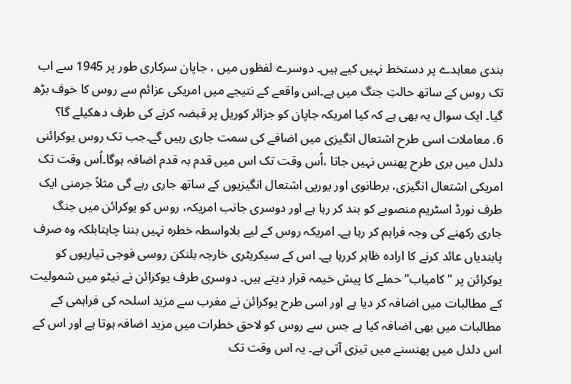بندی معاہدے پر دستخط نہیں کیے ہیں۔ دوسرے لفظوں میں ، جاپان سرکاری طور پر 1945 سے اب تک روس کے ساتھ حالتِ جنگ میں ہے۔اس واقعے کے نتیجے میں امریکی عزائم سے روس کا خوف بڑھ گیا۔ ایک سوال یہ بھی ہے کہ کیا امریکہ جاپان کو جزائر کوریل پر قبضہ کرنے کی طرف دھکیلے گا؟
6. معاملات اسی طرح اشتعال انگیزی میں اضافے کی سمت جاری رہیں گے۔جب تک روس یوکرائنی دلدل میں بری طرح پھنس نہیں جاتا ،اُس وقت تک اس میں قدم بہ قدم اضافہ ہوگا۔اُس وقت تک امریکی اشتعال انگیزی، برطانوی اور یورپی اشتعال انگیزیوں کے ساتھ جاری رہے گی مثلاً جرمنی ایک طرف نورڈ اسٹریم منصوبے کو بند کر رہا ہے اور دوسری جانب امریکہ، روس کو یوکرائن میں جنگ جاری رکھنے کی وجہ فراہم کر رہا ہے۔ امریکہ روس کے لیے بلاواسطہ خطرہ نہیں بننا چاہتابلکہ وہ صرف پابندیاں عائد کرنے کا ارادہ ظاہر کررہا ہے۔ اس کے سیکریٹری خارجہ بلنکن روسی فوجی تیاریوں کو یوکرائن پر "کامیاب" حملے کا پیش خیمہ قرار دیتے ہیں۔ دوسری طرف یوکرائن نے نیٹو میں شمولیت کے مطالبات میں اضافہ کر دیا ہے اور اسی طرح یوکرائن نے مغرب سے مزید اسلحہ کی فراہمی کے مطالبات میں بھی اضافہ کیا ہے جس سے روس کو لاحق خطرات میں مزید اضافہ ہوتا ہے اور اس کے اس دلدل میں پھنسنے میں تیزی آتی ہے۔ یہ اس وقت تک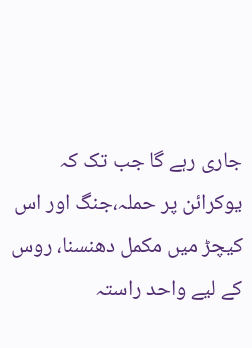جاری رہے گا جب تک کہ یوکرائن پر حملہ،جنگ اور اس کیچڑ میں مکمل دھنسنا، روس کے لیے واحد راستہ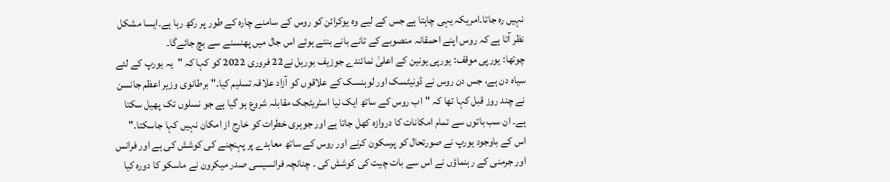نہیں رہ جاتا۔امریکہ یہی چاہتا ہے جس کے لیے وہ یوکرائن کو روس کے سامنے چارہ کے طور پر رکھ رہا ہے۔ایسا مشکل نظر آتا ہے کہ روس اپنے احمقانہ منصوبے کے تانے بانے بنتے ہوئے اس جال میں پھنسنے سے بچ جائےگا۔
چوتھا: یورپی موقف: یورپی یونین کے اعلیٰ نمائندے جوزیف بوریل نے22 فروری 2022 کو کہا کہ "یہ یورپ کے لئے سیاہ دن ہے، جس دن روس نے ڈونیٹسک اور لوہنسک کے علاقوں کو آزاد علاقہ تسلیم کیا۔" برطانوی وزیر اعظم جانسن نے چند روز قبل کہا تھا کہ "اب روس کے ساتھ ایک نیا اسٹریٹجک مقابلہ شروع ہو گیا ہے جو نسلوں تک پھیل سکتا ہے۔ ان سب باتوں سے تمام امکانات کا دروازہ کھل جاتا ہے اور جوہری خطرات کو خارج از امکان نہیں کہا جاسکتا۔"
اس کے باوجود یورپ نے صورتحال کو پرسکون کرنے اور روس کے ساتھ معاہدے پر پہنچنے کی کوشش کی ہے اور فرانس اور جرمنی کے رہنماؤں نے اس سے بات چیت کی کوشش کی ۔ چنانچہ فرانسیسی صدر میکرون نے ماسکو کا دورہ کیا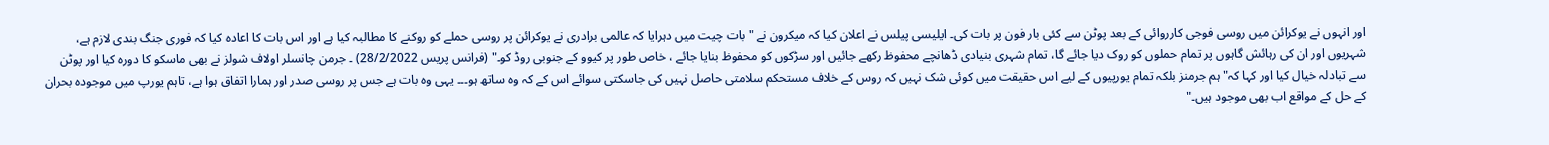اور انہوں نے یوکرائن میں روسی فوجی کارروائی کے بعد پوٹن سے کئی بار فون پر بات کی۔ ایلیسی پیلس نے اعلان کیا کہ میکرون نے "بات چیت میں دہرایا کہ عالمی برادری نے یوکرائن پر روسی حملے کو روکنے کا مطالبہ کیا ہے اور اس بات کا اعادہ کیا کہ فوری جنگ بندی لازم ہے، شہریوں اور ان کی رہائش گاہوں پر تمام حملوں کو روک دیا جائے گا، تمام شہری بنیادی ڈھانچے محفوظ رکھے جائیں اور سڑکوں کو محفوظ بنایا جائے ، خاص طور پر کیوو کے جنوبی روڈ کو۔" (فرانس پریس 28/2/2022) ۔ جرمن چانسلر اولاف شولز نے بھی ماسکو کا دورہ کیا اور پوٹن سے تبادلہ خیال کیا اور کہا کہ"ہم جرمنز بلکہ تمام یورپیوں کے لیے اس حقیقت میں کوئی شک نہیں کہ روس کے خلاف مستحکم سلامتی حاصل نہیں کی جاسکتی سوائے اس کے کہ وہ ساتھ ہو۔۔۔ یہی وہ بات ہے جس پر روسی صدر اور ہمارا اتفاق ہوا ہے، تاہم یورپ میں موجودہ بحران کے حل کے مواقع اب بھی موجود ہیں۔"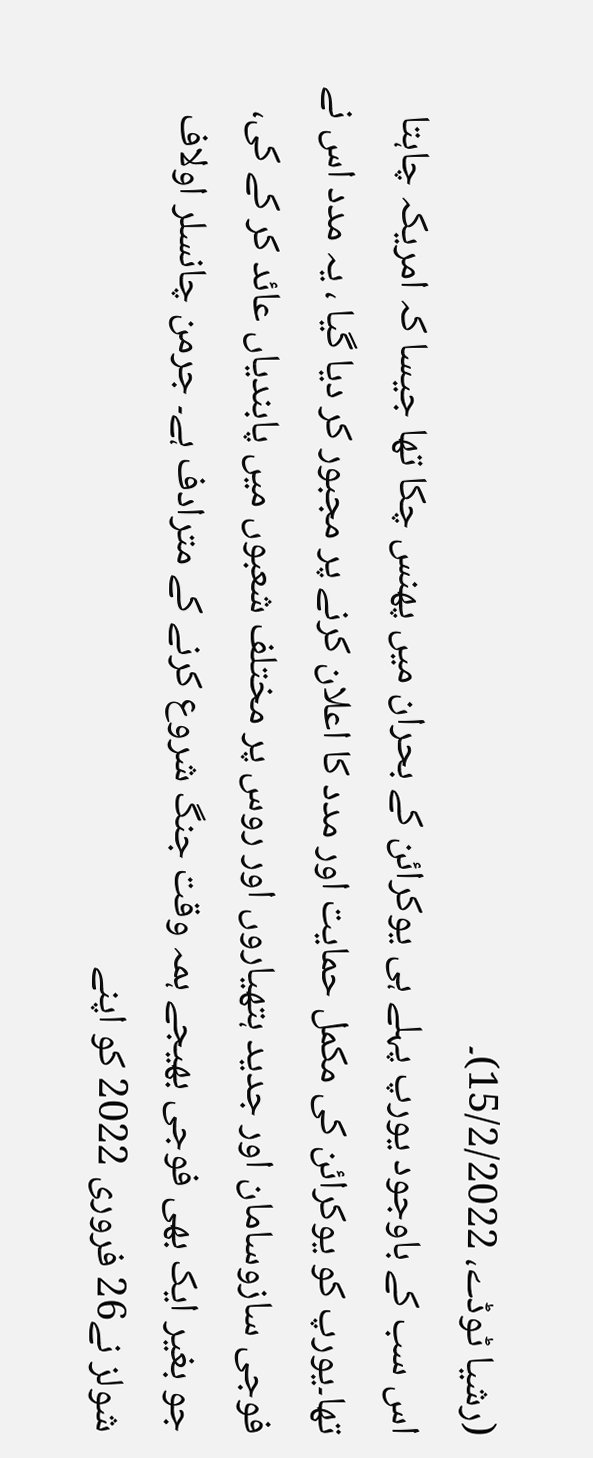(رشیا ٹوڈے، 15/2/2022)۔
اس سب کے باوجود یورپ پہلے ہی یوکرائن کے بحران میں پھنس چکا تھا جیسا کہ امریکہ چاہتا تھا۔یورپ کو یوکرائن کی مکمل حمایت اور مدد کا اعلان کرنے پر مجبور کر دیا گیا ، یہ مدد اس نے فوجی سازوسامان اور جدید ہتھیاروں اور روس پر مختلف شعبوں میں پابندیاں عائد کر کے کی، جو بغیر ایک بھی فوجی بھیجے ہمہ وقت جنگ شروع کرنے کے مترادف ہے۔ جرمن چانسلر اولاف شولز نے26 فروری 2022 کو اپنے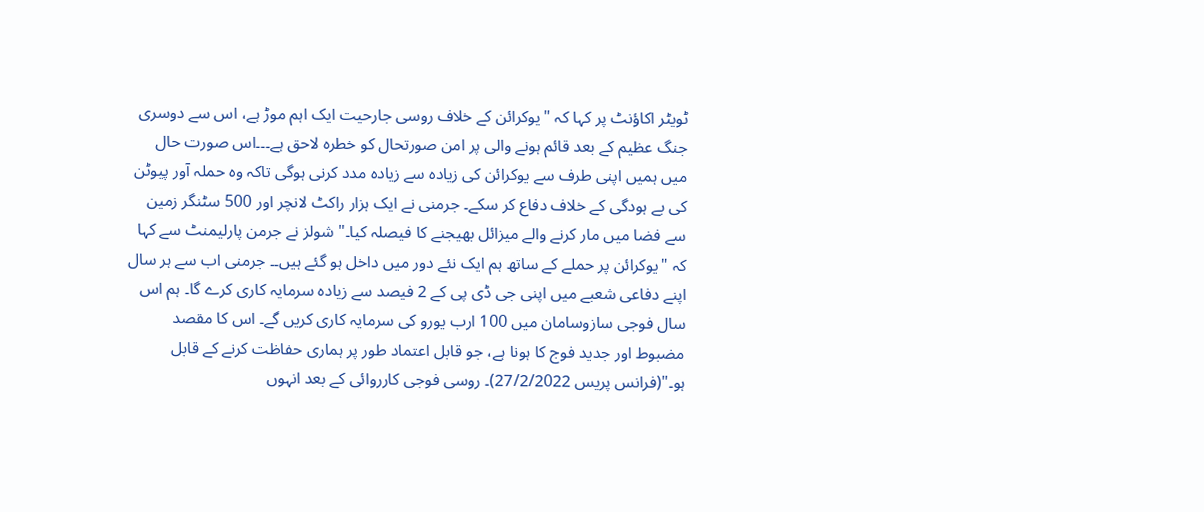ٹویٹر اکاؤنٹ پر کہا کہ "یوکرائن کے خلاف روسی جارحیت ایک اہم موڑ ہے، اس سے دوسری جنگ عظیم کے بعد قائم ہونے والی پر امن صورتحال کو خطرہ لاحق ہے۔۔۔اس صورت حال میں ہمیں اپنی طرف سے یوکرائن کی زیادہ سے زیادہ مدد کرنی ہوگی تاکہ وہ حملہ آور پیوٹن کی بے ہودگی کے خلاف دفاع کر سکے۔ جرمنی نے ایک ہزار راکٹ لانچر اور 500 سٹنگر زمین سے فضا میں مار کرنے والے میزائل بھیجنے کا فیصلہ کیا۔" شولز نے جرمن پارلیمنٹ سے کہا کہ "یوکرائن پر حملے کے ساتھ ہم ایک نئے دور میں داخل ہو گئے ہیں۔۔ جرمنی اب سے ہر سال اپنے دفاعی شعبے میں اپنی جی ڈی پی کے 2 فیصد سے زیادہ سرمایہ کاری کرے گا۔ ہم اس سال فوجی سازوسامان میں 100 ارب یورو کی سرمایہ کاری کریں گے۔ اس کا مقصد مضبوط اور جدید فوج کا ہونا ہے، جو قابل اعتماد طور پر ہماری حفاظت کرنے کے قابل ہو۔"(فرانس پریس 27/2/2022)۔ روسی فوجی کارروائی کے بعد انہوں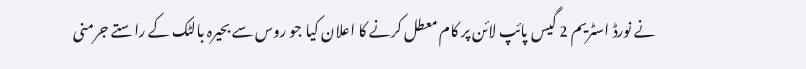نے نورڈ اسٹریم 2 گیس پائپ لائن پر کام معطل کرنے کا اعلان کیا جو روس سے بحیرہ بالٹک کے راستے جرمنی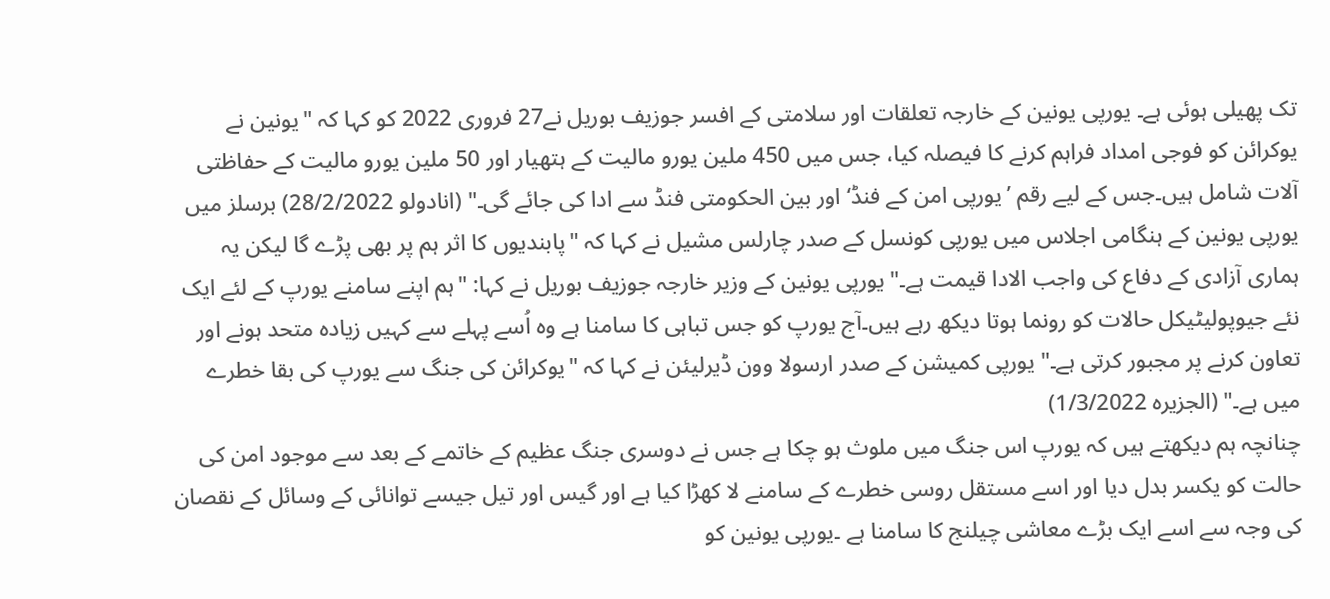تک پھیلی ہوئی ہے۔ یورپی یونین کے خارجہ تعلقات اور سلامتی کے افسر جوزیف بوریل نے27 فروری 2022 کو کہا کہ "یونین نے یوکرائن کو فوجی امداد فراہم کرنے کا فیصلہ کیا، جس میں 450 ملین یورو مالیت کے ہتھیار اور 50 ملین یورو مالیت کے حفاظتی آلات شامل ہیں۔جس کے لیے رقم ’یورپی امن کے فنڈ‘ اور بین الحکومتی فنڈ سے ادا کی جائے گی۔" (انادولو 28/2/2022) برسلز میں یورپی یونین کے ہنگامی اجلاس میں یورپی کونسل کے صدر چارلس مشیل نے کہا کہ "پابندیوں کا اثر ہم پر بھی پڑے گا لیکن یہ ہماری آزادی کے دفاع کی واجب الادا قیمت ہے۔" یورپی یونین کے وزیر خارجہ جوزیف بوریل نے کہا: "ہم اپنے سامنے یورپ کے لئے ایک نئے جیوپولیٹیکل حالات کو رونما ہوتا دیکھ رہے ہیں۔آج یورپ کو جس تباہی کا سامنا ہے وہ اُسے پہلے سے کہیں زیادہ متحد ہونے اور تعاون کرنے پر مجبور کرتی ہے۔" یورپی کمیشن کے صدر ارسولا وون ڈیرلیئن نے کہا کہ "یوکرائن کی جنگ سے یورپ کی بقا خطرے میں ہے۔" (الجزیرہ 1/3/2022)
چنانچہ ہم دیکھتے ہیں کہ یورپ اس جنگ میں ملوث ہو چکا ہے جس نے دوسری جنگ عظیم کے خاتمے کے بعد سے موجود امن کی حالت کو یکسر بدل دیا اور اسے مستقل روسی خطرے کے سامنے لا کھڑا کیا ہے اور گیس اور تیل جیسے توانائی کے وسائل کے نقصان کی وجہ سے اسے ایک بڑے معاشی چیلنج کا سامنا ہے ۔یورپی یونین کو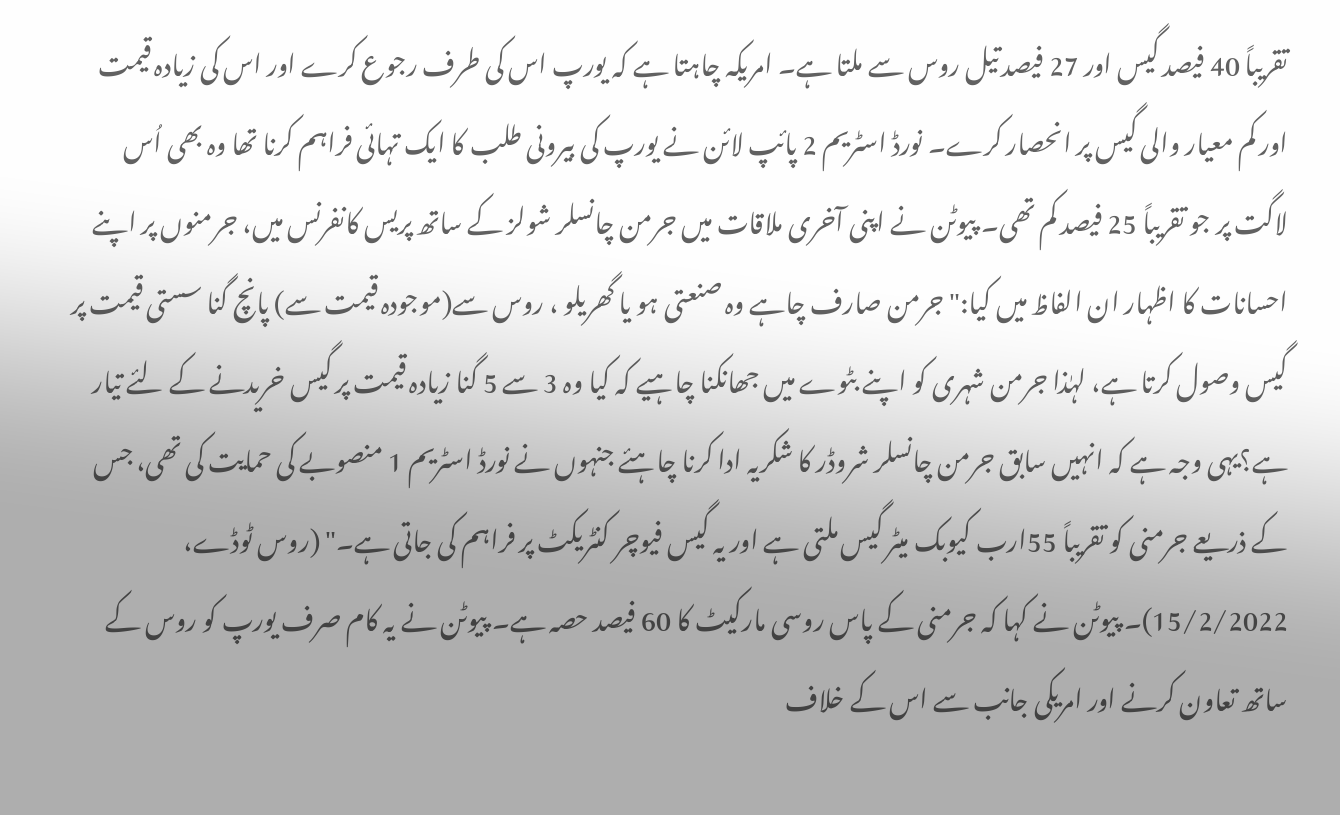تقریباً 40 فیصد گیس اور 27 فیصد تیل روس سے ملتا ہے۔ امریکہ چاہتا ہے کہ یورپ اس کی طرف رجوع کرے اور اس کی زیادہ قیمت اور کم معیار والی گیس پر انحصار کرے۔ نورڈ اسٹریم 2 پائپ لائن نے یورپ کی بیرونی طلب کا ایک تہائی فراہم کرنا تھا وہ بھی اُس لاگت پر جو تقریباً 25 فیصد کم تھی۔ پیوٹن نے اپنی آخری ملاقات میں جرمن چانسلر شولز کے ساتھ پریس کانفرنس میں، جرمنوں پر اپنے احسانات کا اظہار ان الفاظ میں کیا:" جرمن صارف چاہے وہ صنعتی ہو یا گھریلو ، روس سے(موجودہ قیمت سے) پانچ گنا سستی قیمت پر گیس وصول کرتا ہے، لہٰذا جرمن شہری کو اپنے بٹوے میں جھانکنا چاہیے کہ کیا وہ 3 سے 5 گنا زیادہ قیمت پر گیس خریدنے کے لئے تیار ہے؟یہی وجہ ہے کہ انہیں سابق جرمن چانسلر شروڈر کا شکریہ ادا کرنا چاہئے جنہوں نے نورڈ اسٹریم 1 منصوبے کی حمایت کی تھی، جس کے ذریعے جرمنی کو تقریباً 55ارب کیوبک میٹر گیس ملتی ہے اور یہ گیس فیوچر کنٹریکٹ پر فراہم کی جاتی ہے۔" (روس ٹوڈے، 15/2/2022)۔ پیوٹن نے کہا کہ جرمنی کے پاس روسی مارکیٹ کا 60 فیصد حصہ ہے۔ پیوٹن نے یہ کام صرف یورپ کو روس کے ساتھ تعاون کرنے اور امریکی جانب سے اس کے خلاف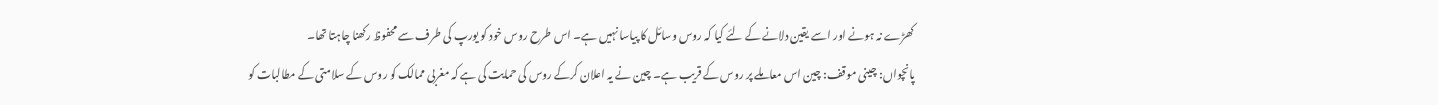کھڑے نہ ہونے اور اسے یقین دلانے کے لئے کیا کہ روس وسائل کا پیاسا نہیں ہے۔ اس طرح روس خود کو یورپ کی طرف سے محفوظ رکھنا چاہتا تھا۔
پانچواں: چینی موقف: چین اس معاملے پر روس کے قریب ہے۔ چین نے یہ اعلان کرکے روس کی حمایت کی ہے کہ مغربی ممالک کو روس کے سلامتی کے مطالبات کو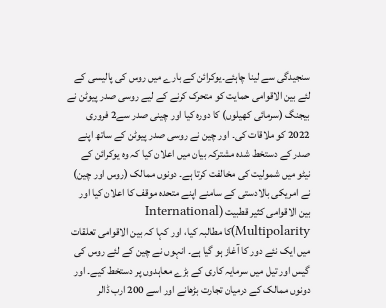سنجیدگی سے لینا چاہئے۔یوکرائن کے بارے میں روس کی پالیسی کے لئے بین الاقوامی حمایت کو متحرک کرنے کے لیے روسی صدر پیوٹن نے بیجنگ (سرمائی کھیلوں) کا دورہ کیا اور چینی صدر سے2 فروری 2022 کو ملاقات کی۔ اور چین نے روسی صدر پیوٹن کے ساتھ اپنے صدر کے دستخط شدہ مشترکہ بیان میں اعلان کیا کہ وہ یوکرائن کے نیٹو میں شمولیت کی مخالفت کرتا ہے۔ دونوں ممالک (روس اور چین) نے امریکی بالادستی کے سامنے اپنے متحدہ موقف کا اعلان کیا اور بین الاقوامی کثیر قطبیت (International Multipolarity)کا مطالبہ کیا، اور کہا کہ بین الاقوامی تعلقات میں ایک نئے دور کا آغاز ہو گیا ہے۔ انہوں نے چین کے لئے روس کی گیس اور تیل میں سرمایہ کاری کے بڑے معاہدوں پر دستخط کیے۔ اور دونوں ممالک کے درمیان تجارت بڑھانے اور اسے 200 ارب ڈالر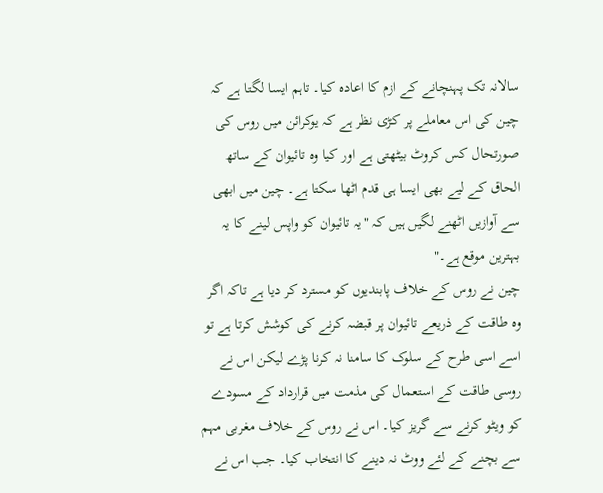سالانہ تک پہنچانے کے ازم کا اعادہ کیا۔ تاہم ایسا لگتا ہے کہ چین کی اس معاملے پر کڑی نظر ہے کہ یوکرائن میں روس کی صورتحال کس کروٹ بیٹھتی ہے اور کیا وہ تائیوان کے ساتھ الحاق کے لیے بھی ایسا ہی قدم اٹھا سکتا ہے۔ چین میں ابھی سے آوازیں اٹھنے لگیں ہیں کہ "یہ تائیوان کو واپس لینے کا یہ بہترین موقع ہے۔"
چین نے روس کے خلاف پابندیوں کو مسترد کر دیا ہے تاکہ اگر وہ طاقت کے ذریعے تائیوان پر قبضہ کرنے کی کوشش کرتا ہے تو اسے اسی طرح کے سلوک کا سامنا نہ کرنا پڑے لیکن اس نے روسی طاقت کے استعمال کی مذمت میں قرارداد کے مسودے کو ویٹو کرنے سے گریز کیا۔ اس نے روس کے خلاف مغربی مہم سے بچنے کے لئے ووٹ نہ دینے کا انتخاب کیا۔ جب اس نے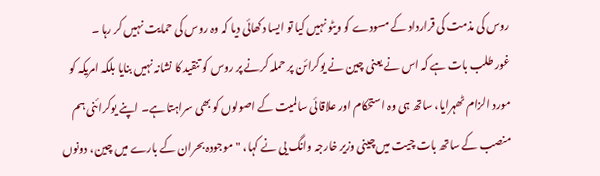روس کی مذمت کی قرارداد کے مسودے کو ویٹو نہیں کیا تو ایسا دکھائی دیا کہ وہ روس کی حمایت نہیں کر رہا ۔
غور طلب بات ہے کہ اس نے یعنی چین نے یوکرائن پر حملہ کرنے پر روس کو تنقید کا نشانہ نہیں بنایا بلکہ امریکہ کو مورد الزام ٹھہرایا، ساتھ ہی وہ استحکام اور علاقائی سالمیت کے اصولوں کو بھی سراہتا ہے۔ اپنے یوکرائنی ہم منصب کے ساتھ بات چیت میں چینی وزیر خارجہ وانگ یی نے کہا، "موجودہ بحران کے بارے میں چین، دونوں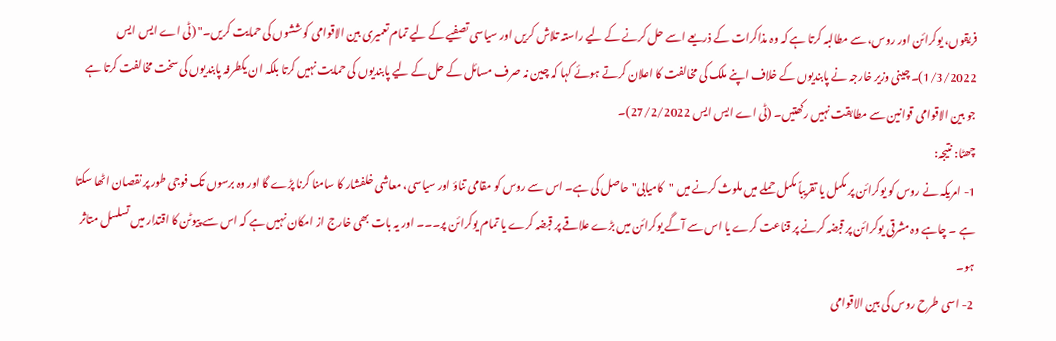فریقوں، یوکرائن اور روس، سے مطالبہ کرتا ہے کہ وہ مذاکرات کے ذریعے اسے حل کرنے کے لیے راستہ تلاش کریں اور سیاسی تصفیے کے لیے تمام تعمیری بین الاقوامی کوششوں کی حمایت کریں۔" (ٹی اے ایس ایس 1/3/2022)۔ چینی وزیر خارجہ نے پابندیوں کے خلاف اپنے ملک کی مخالفت کا اعلان کرتے ہوئے کہا کہ چین نہ صرف مسائل کے حل کے لیے پابندیوں کی حمایت نہیں کرتا بلکہ ان یکطرفہ پابندیوں کی سخت مخالفت کرتا ہے جو بین الاقوامی قوانین سے مطابقت نہیں رکھتیں۔ (ٹی اے ایس ایس 27/2/2022)۔
چھٹا: نتیجہ:
1- امریکہ نے روس کو یوکرائن پر مکمل یا تقریباً مکمل حملے میں ملوث کرنے میں "کامیابی" حاصل کی ہے۔ اس سے روس کو مقامی تناؤ اور سیاسی، معاشی خلفشار کا سامنا کرنا پڑے گا اور وہ برسوں تک فوجی طور پر نقصان اٹھا سکتا ہے ۔ چاہے وہ مشرقی یوکرائن پر قبضہ کرنے پر قناعت کرے یا اس سے آگے یوکرائن میں بڑے علاقے پر قبضہ کرے یا تمام یوکرائن پر۔۔۔ اور یہ بات بھی خارج از امکان نہیں ہے کہ اس سے پیوٹن کا اقتدار میں تسلسل متاثر ہو۔
2- اسی طرح روس کی بین الاقوامی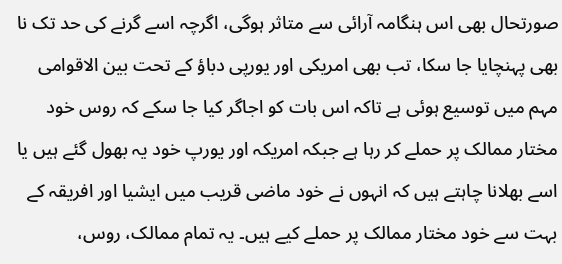صورتحال بھی اس ہنگامہ آرائی سے متاثر ہوگی، اگرچہ اسے گرنے کی حد تک نا بھی پہنچایا جا سکا، تب بھی امریکی اور یورپی دباؤ کے تحت بین الاقوامی مہم میں توسیع ہوئی ہے تاکہ اس بات کو اجاگر کیا جا سکے کہ روس خود مختار ممالک پر حملے کر رہا ہے جبکہ امریکہ اور یورپ خود یہ بھول گئے ہیں یا اسے بھلانا چاہتے ہیں کہ انہوں نے خود ماضی قریب میں ایشیا اور افریقہ کے بہت سے خود مختار ممالک پر حملے کیے ہیں۔ یہ تمام ممالک، روس،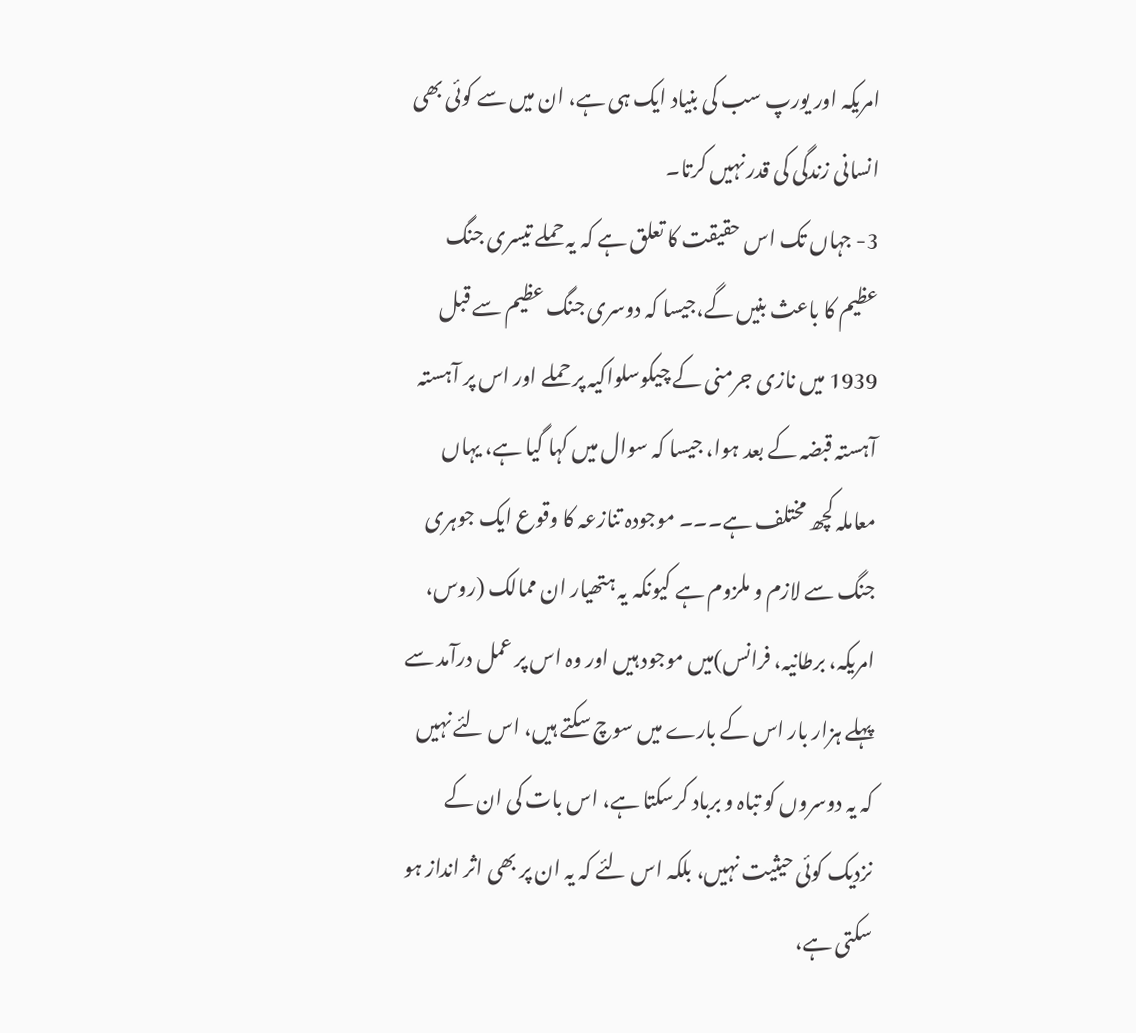امریکہ اور یورپ سب کی بنیاد ایک ہی ہے، ان میں سے کوئی بھی انسانی زندگی کی قدر نہیں کرتا۔
3- جہاں تک اس حقیقت کا تعلق ہے کہ یہ حملے تیسری جنگ عظیم کا باعث بنیں گے،جیسا کہ دوسری جنگ عظیم سے قبل 1939 میں نازی جرمنی کے چیکوسلواکیہ پر حملے اور اس پر آہستہ آہستہ قبضہ کے بعد ہوا، جیسا کہ سوال میں کہا گیا ہے، یہاں معاملہ کچھ مختلف ہے۔۔۔ موجودہ تنازعہ کا وقوع ایک جوہری جنگ سے لازم و ملزوم ہے کیونکہ یہ ہتھیار ان ممالک (روس، امریکہ، برطانیہ، فرانس)میں موجود ہیں اور وہ اس پر عمل درآمد سے پہلے ہزار بار اس کے بارے میں سوچ سکتے ہیں، اس لئے نہیں کہ یہ دوسروں کو تباہ و برباد کرسکتا ہے، اس بات کی ان کے نزدیک کوئی حیثیت نہیں، بلکہ اس لئے کہ یہ ان پر بھی اثر انداز ہو سکتی ہے،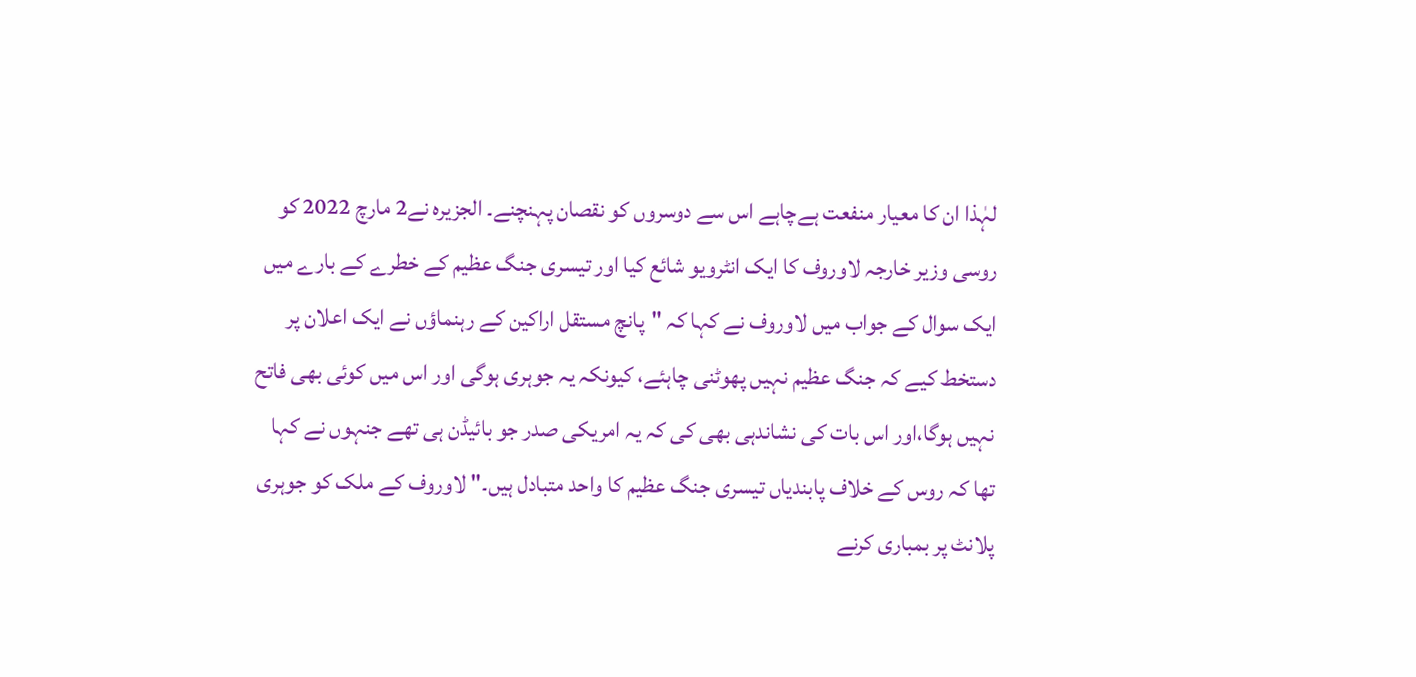لہٰذا ان کا معیار منفعت ہےچاہے اس سے دوسروں کو نقصان پہنچنے۔ الجزیرہ نے2 مارچ 2022 کو روسی وزیر خارجہ لاوروف کا ایک انٹرویو شائع کیا اور تیسری جنگ عظیم کے خطرے کے بارے میں ایک سوال کے جواب میں لاوروف نے کہا کہ "پانچ مستقل اراکین کے رہنماؤں نے ایک اعلان پر دستخط کیے کہ جنگ عظیم نہیں پھوٹنی چاہئے، کیونکہ یہ جوہری ہوگی اور اس میں کوئی بھی فاتح نہیں ہوگا،اور اس بات کی نشاندہی بھی کی کہ یہ امریکی صدر جو بائیڈن ہی تھے جنہوں نے کہا تھا کہ روس کے خلاف پابندیاں تیسری جنگ عظیم کا واحد متبادل ہیں۔" لاوروف کے ملک کو جوہری پلانٹ پر بمباری کرنے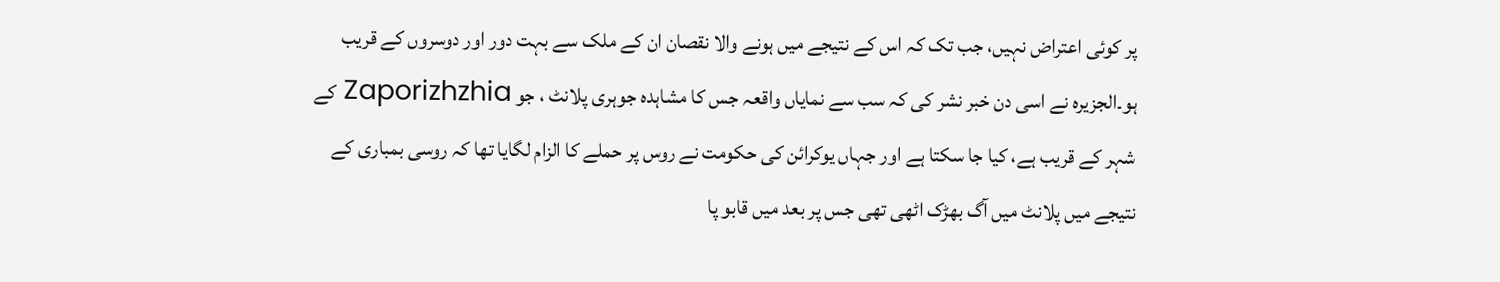پر کوئی اعتراض نہیں، جب تک کہ اس کے نتیجے میں ہونے والا نقصان ان کے ملک سے بہت دور اور دوسروں کے قریب ہو۔الجزیرہ نے اسی دن خبر نشر کی کہ سب سے نمایاں واقعہ جس کا مشاہدہ جوہری پلانٹ ، جو Zaporizhzhia کے شہر کے قریب ہے، کیا جا سکتا ہے اور جہاں یوکرائن کی حکومت نے روس پر حملے کا الزام لگایا تھا کہ روسی بمباری کے نتیجے میں پلانٹ میں آگ بھڑک اٹھی تھی جس پر بعد میں قابو پا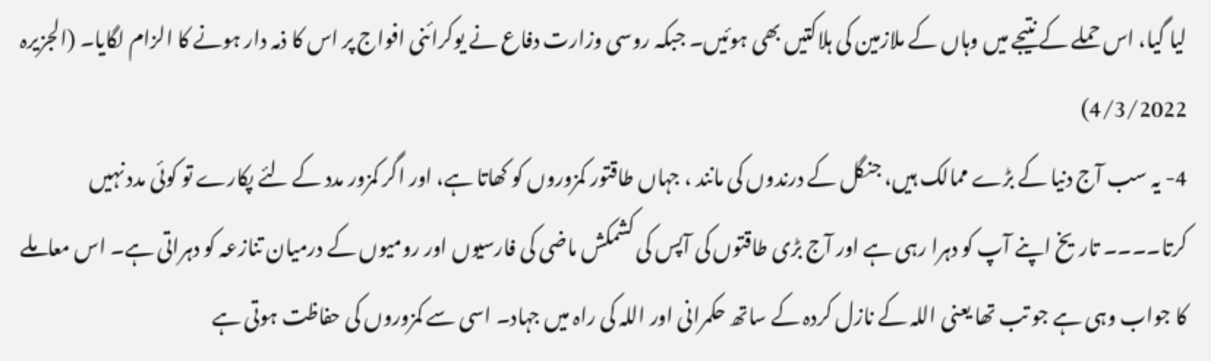لیا گیا، اس حملے کے نتیجے میں وہاں کے ملازمین کی ہلاکتیں بھی ہوئیں۔ جبکہ روسی وزارت دفاع نے یوکرائنی افواج پر اس کا ذمہ دار ہونے کا الزام لگایا۔ (الجزیرہ 4/3/2022)
4- یہ سب آج دنیا کے بڑے ممالک ہیں، جنگل کے درندوں کی مانند ، جہاں طاقتور کمزوروں کو کھاتا ہے، اور اگر کمزور مدد کے لئے پکارے تو کوئی مدد نہیں کرتا۔۔۔۔ تاریخ اپنے آپ کو دہرا رہی ہے اور آج بڑی طاقتوں کی آپس کی کشمکش ماضی کی فارسیوں اور رومیوں کے درمیان تنازعہ کو دہراتی ہے۔ اس معاملے کا جواب وہی ہے جو تب تھا یعنی اللہ کے نازل کردہ کے ساتھ حکمرانی اور اللہ کی راہ میں جہاد۔ اسی سے کمزوروں کی حفاظت ہوتی ہے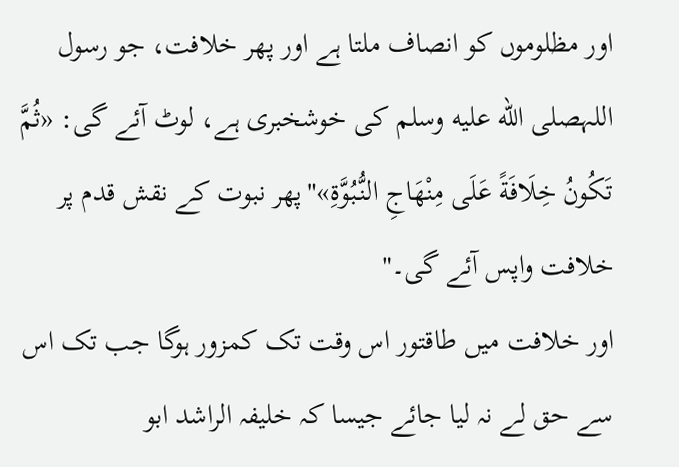اور مظلوموں کو انصاف ملتا ہے اور پھر خلافت، جو رسول اللہصلى الله عليه وسلم کی خوشخبری ہے، لوٹ آئے گی: «ثُمَّ تَكُونُ خِلَافَةً عَلَى مِنْهَاجِ النُّبُوَّةِ»"پھر نبوت کے نقش قدم پر خلافت واپس آئے گی۔"
اور خلافت میں طاقتور اس وقت تک کمزور ہوگا جب تک اس سے حق لے نہ لیا جائے جیسا کہ خلیفہ الراشد ابو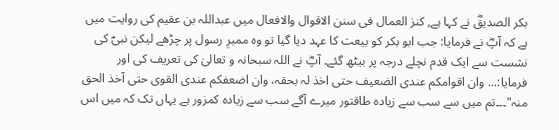بکر الصدیقؓ نے کہا ہے, کنز العمال فی سنن الاقوال والافعال میں عبداللہ بن عقیم کی روایت میں ہے کہ آپؓ نے فرمایا: جب ابو بکر کو بیعت کا عہد دیا گیا تو وہ ممبرِ رسول پر چڑھے لیکن نبیؐ کی نشست سے ایک قدم نچلے درجہ پر بیٹھ گئے۔ آپؓ نے اللہ سبحانہ و تعالیٰ کی تعریف کی اور فرمایا:... وان اقوامکم عندی الضعیف حتی اخذ لہ بحقہ، وان اضعفکم عندی القوی حتی آخذ الحق منہ"۔۔۔تم میں سے سب سے زیادہ طاقتور میرے آگے سب سے زیادہ کمزور ہے یہاں تک کہ میں اس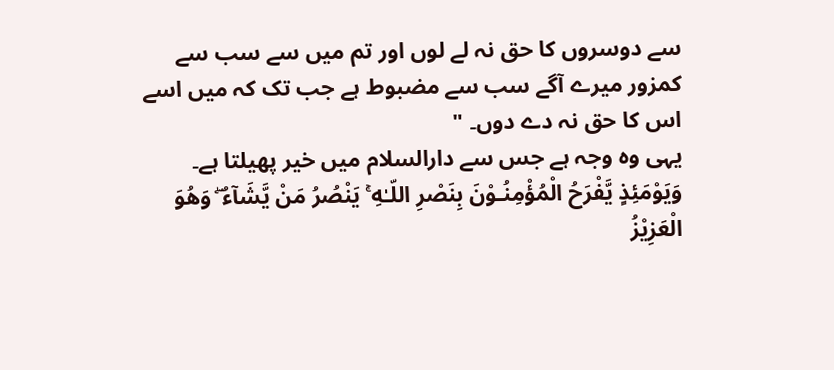سے دوسروں کا حق نہ لے لوں اور تم میں سے سب سے کمزور میرے آگے سب سے مضبوط ہے جب تک کہ میں اسے اس کا حق نہ دے دوں۔ "
یہی وہ وجہ ہے جس سے دارالسلام میں خیر پھیلتا ہے۔
وَيَوْمَئِذٍ يَّفْرَحُ الْمُؤْمِنُـوْنَ بِنَصْرِ اللّـٰهِ ۚ يَنْصُرُ مَنْ يَّشَآءُ ۖ وَهُوَ الْعَزِيْزُ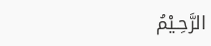الرَّحِـيْمُ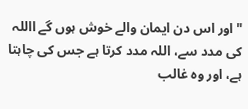"اور اس دن ایمان والے خوش ہوں گے االلہ کی مدد سے، اللہ مدد کرتا ہے جس کی چاہتا ہے، اور وہ غالب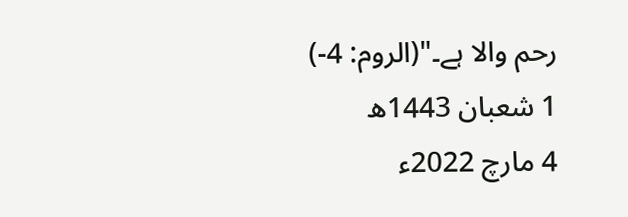رحم والا ہے۔"(الروم: 4-)
1 شعبان 1443ھ
4 مارچ 2022ء